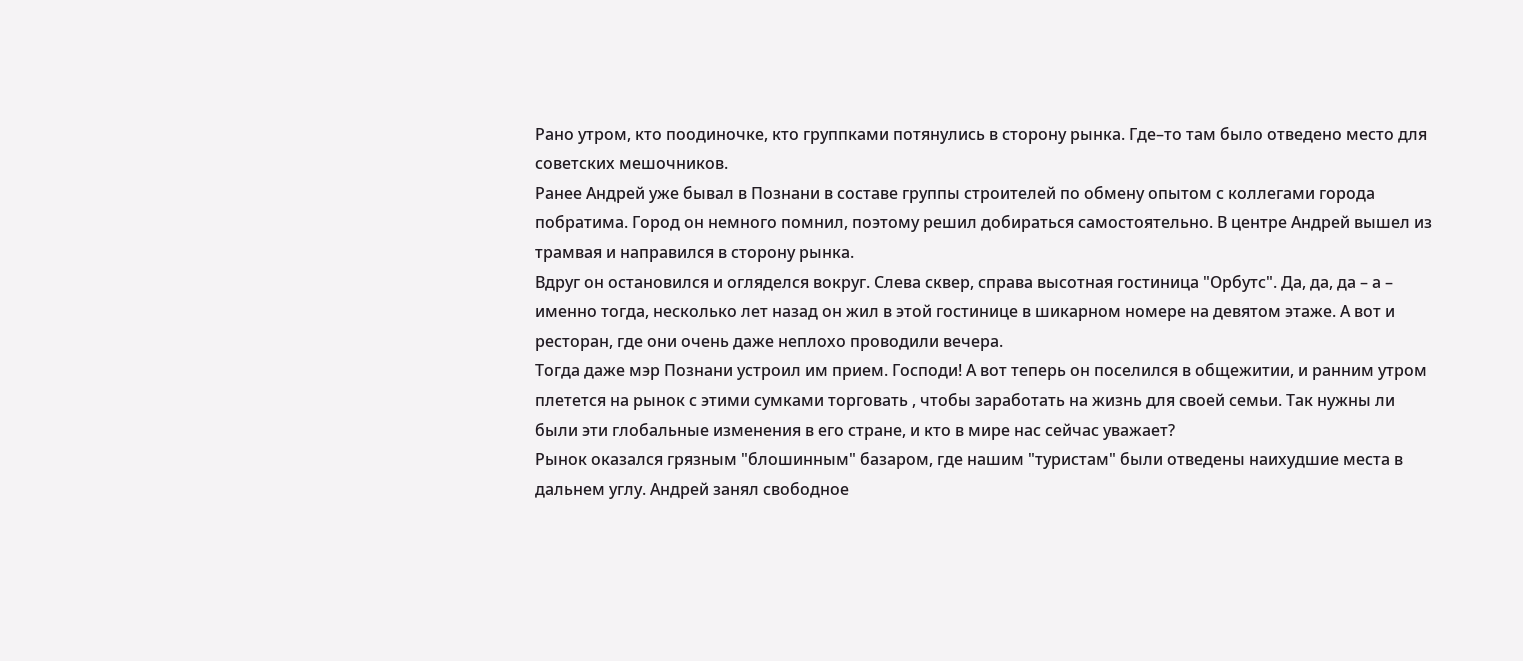Рано утром, кто поодиночке, кто группками потянулись в сторону рынка. Где–то там было отведено место для советских мешочников.
Ранее Андрей уже бывал в Познани в составе группы строителей по обмену опытом с коллегами города побратима. Город он немного помнил, поэтому решил добираться самостоятельно. В центре Андрей вышел из трамвая и направился в сторону рынка.
Вдруг он остановился и огляделся вокруг. Слева сквер, справа высотная гостиница "Орбутс". Да, да, да – а – именно тогда, несколько лет назад он жил в этой гостинице в шикарном номере на девятом этаже. А вот и ресторан, где они очень даже неплохо проводили вечера.
Тогда даже мэр Познани устроил им прием. Господи! А вот теперь он поселился в общежитии, и ранним утром плетется на рынок с этими сумками торговать , чтобы заработать на жизнь для своей семьи. Так нужны ли были эти глобальные изменения в его стране, и кто в мире нас сейчас уважает?
Рынок оказался грязным "блошинным" базаром, где нашим "туристам" были отведены наихудшие места в дальнем углу. Андрей занял свободное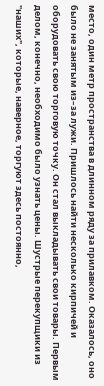место, один метр пространства в длинном ряду за прилавком. Оказалось, оно было не занятым из–за лужи. Пришлось найти несколько кирпичей и оборудовать свою торговую точку. Он стал выкладывать свои товары. Первым делом, конечно, необходимо было узнать цены. Шустрые перекупщики из "наших", которые, наверное, торгуют здесь постоянно,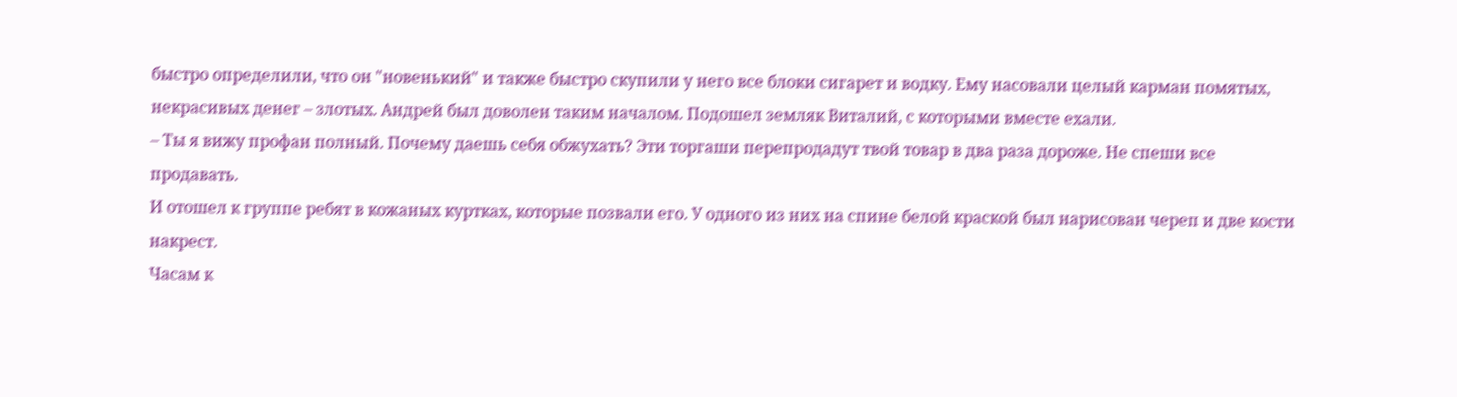быстро определили, что он "новенький" и также быстро скупили у него все блоки сигарет и водку. Ему насовали целый карман помятых, некрасивых денег – злотых. Андрей был доволен таким началом. Подошел земляк Виталий, с которыми вместе ехали.
– Ты я вижу профан полный. Почему даешь себя обжухать? Эти торгаши перепродадут твой товар в два раза дороже. Не спеши все продавать.
И отошел к группе ребят в кожаных куртках, которые позвали его. У одного из них на спине белой краской был нарисован череп и две кости накрест.
Часам к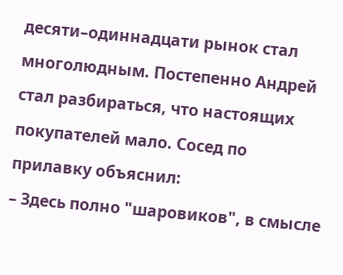десяти–одиннадцати рынок стал многолюдным. Постепенно Андрей стал разбираться, что настоящих покупателей мало. Сосед по прилавку объяснил:
– Здесь полно "шаровиков", в смысле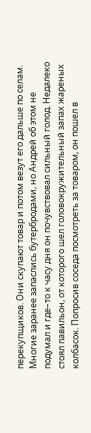перекупщиков. Они скупают товар и потом везут его дальше по селам.
Многие заранее запаслись бутербродами, но Андрей об этом не подумал и где–то к часу дня он почувствовал сильный голод. Недалеко стоял павильон, от которого шел головокружительный запах жареных колбасок. Попросив соседа посмотреть за товаром, он пошел в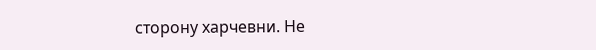сторону харчевни. Не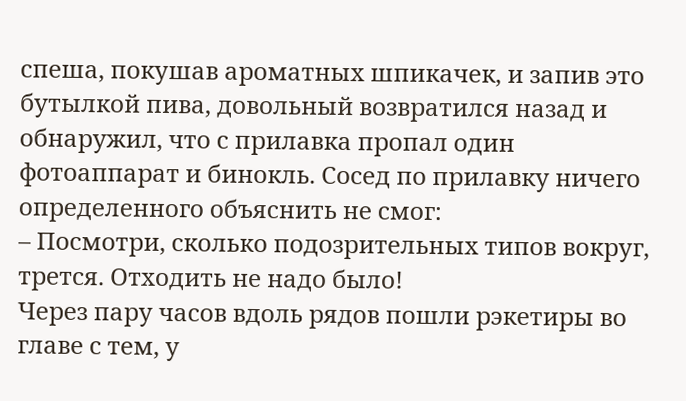спеша, покушав ароматных шпикачек, и запив это бутылкой пива, довольный возвратился назад и обнаружил, что с прилавка пропал один фотоаппарат и бинокль. Сосед по прилавку ничего определенного объяснить не смог:
– Посмотри, сколько подозрительных типов вокруг, трется. Отходить не надо было!
Через пару часов вдоль рядов пошли рэкетиры во главе с тем, у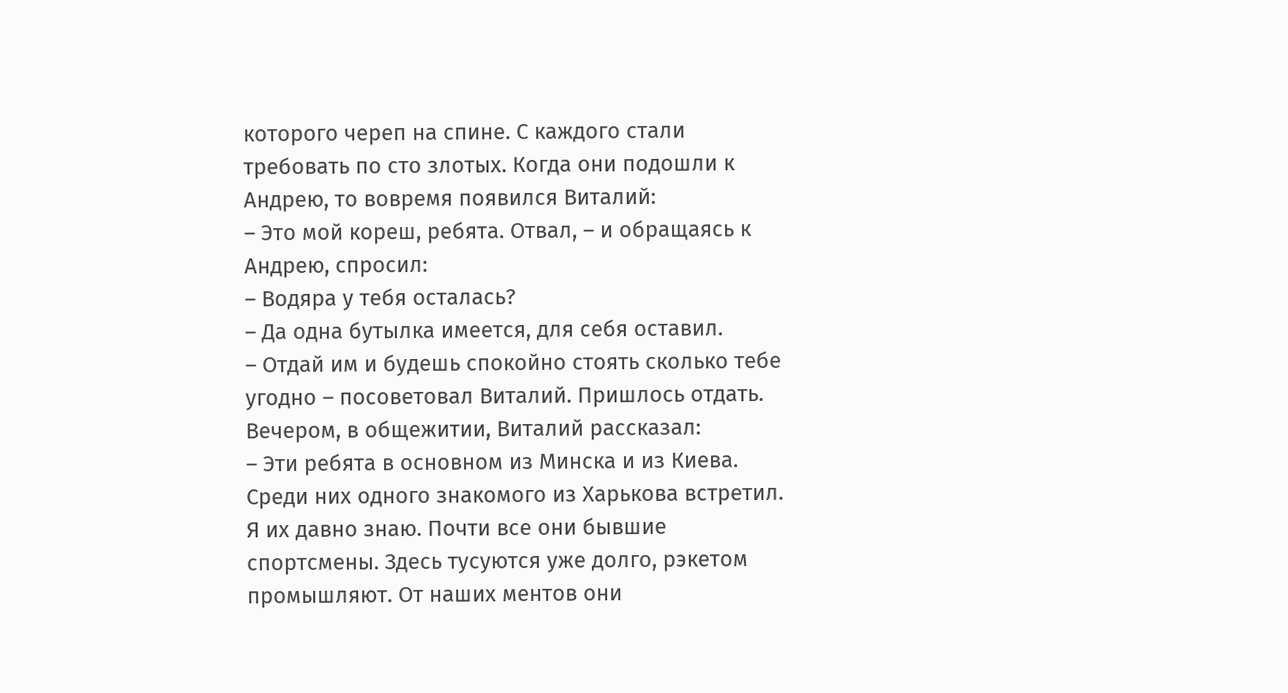которого череп на спине. С каждого стали требовать по сто злотых. Когда они подошли к Андрею, то вовремя появился Виталий:
– Это мой кореш, ребята. Отвал, – и обращаясь к Андрею, спросил:
– Водяра у тебя осталась?
– Да одна бутылка имеется, для себя оставил.
– Отдай им и будешь спокойно стоять сколько тебе угодно – посоветовал Виталий. Пришлось отдать.
Вечером, в общежитии, Виталий рассказал:
– Эти ребята в основном из Минска и из Киева. Среди них одного знакомого из Харькова встретил. Я их давно знаю. Почти все они бывшие спортсмены. Здесь тусуются уже долго, рэкетом промышляют. От наших ментов они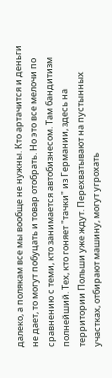далеко, а полякам все мы вообще не нужны. Кто артачится и деньги не дает, то могут побуцать и товар отобрать. Но это все мелочи по сравнению с теми, кто занимается автобизнесом. Там бандитизм полнейший. Тех, кто гоняет "тачки" из Германии, здесь на территории Польши уже ждут. Перехватывают на пустынных участках, отбирают машину, могут угрохать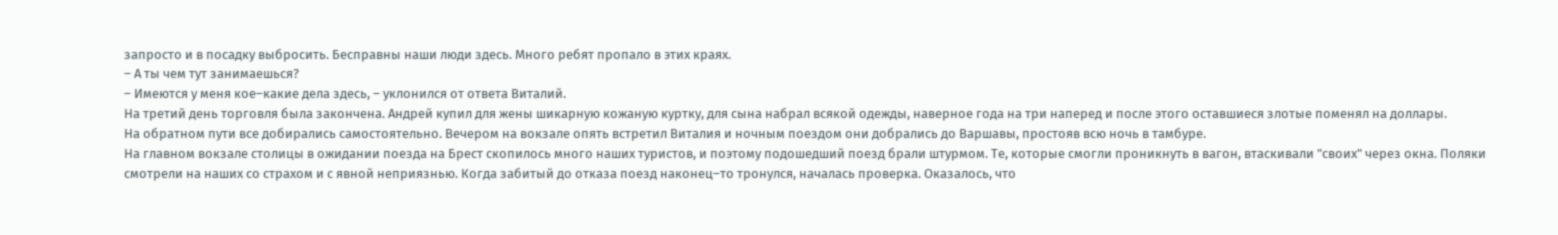запросто и в посадку выбросить. Бесправны наши люди здесь. Много ребят пропало в этих краях.
– А ты чем тут занимаешься?
– Имеются у меня кое–какие дела здесь, – уклонился от ответа Виталий.
На третий день торговля была закончена. Андрей купил для жены шикарную кожаную куртку, для сына набрал всякой одежды, наверное года на три наперед и после этого оставшиеся злотые поменял на доллары.
На обратном пути все добирались самостоятельно. Вечером на вокзале опять встретил Виталия и ночным поездом они добрались до Варшавы, простояв всю ночь в тамбуре.
На главном вокзале столицы в ожидании поезда на Брест скопилось много наших туристов, и поэтому подошедший поезд брали штурмом. Те, которые смогли проникнуть в вагон, втаскивали "своих" через окна. Поляки смотрели на наших со страхом и с явной неприязнью. Когда забитый до отказа поезд наконец–то тронулся, началась проверка. Оказалось, что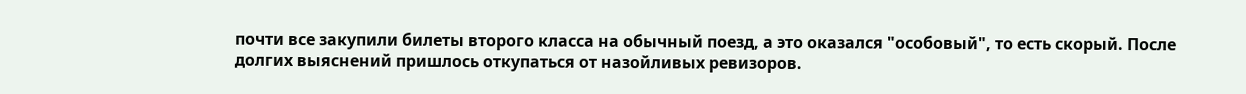почти все закупили билеты второго класса на обычный поезд, а это оказался "особовый", то есть скорый. После долгих выяснений пришлось откупаться от назойливых ревизоров.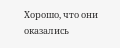Хорошо, что они оказались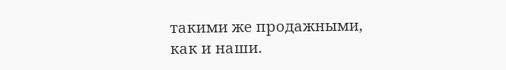такими же продажными, как и наши.